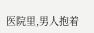医院里,男人抱着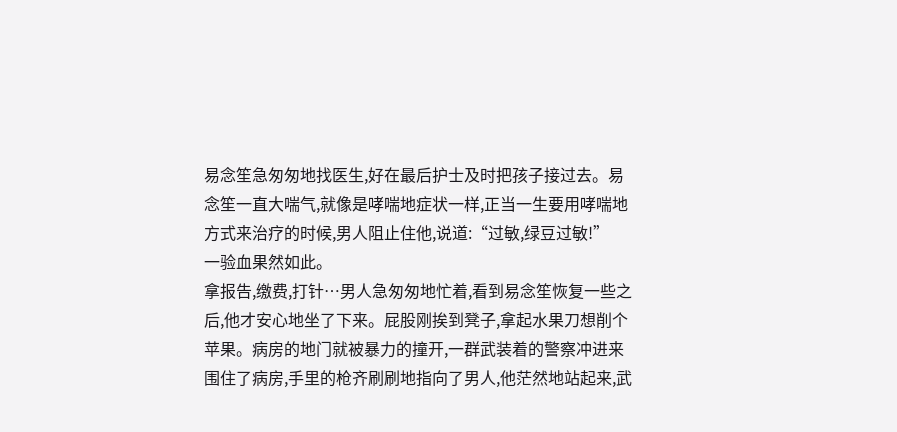易念笙急匆匆地找医生,好在最后护士及时把孩子接过去。易念笙一直大喘气,就像是哮喘地症状一样,正当一生要用哮喘地方式来治疗的时候,男人阻止住他,说道:“过敏,绿豆过敏!”
一验血果然如此。
拿报告,缴费,打针…男人急匆匆地忙着,看到易念笙恢复一些之后,他才安心地坐了下来。屁股刚挨到凳子,拿起水果刀想削个苹果。病房的地门就被暴力的撞开,一群武装着的警察冲进来围住了病房,手里的枪齐刷刷地指向了男人,他茫然地站起来,武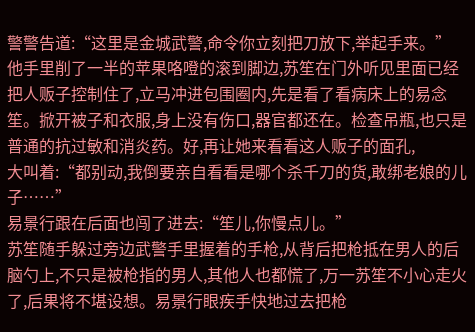警警告道:“这里是金城武警,命令你立刻把刀放下,举起手来。”
他手里削了一半的苹果咯噔的滚到脚边,苏笙在门外听见里面已经把人贩子控制住了,立马冲进包围圈内,先是看了看病床上的易念笙。掀开被子和衣服,身上没有伤口,器官都还在。检查吊瓶,也只是普通的抗过敏和消炎药。好,再让她来看看这人贩子的面孔,
大叫着:“都别动,我倒要亲自看看是哪个杀千刀的货,敢绑老娘的儿子……”
易景行跟在后面也闯了进去:“笙儿,你慢点儿。”
苏笙随手躲过旁边武警手里握着的手枪,从背后把枪抵在男人的后脑勺上,不只是被枪指的男人,其他人也都慌了,万一苏笙不小心走火了,后果将不堪设想。易景行眼疾手快地过去把枪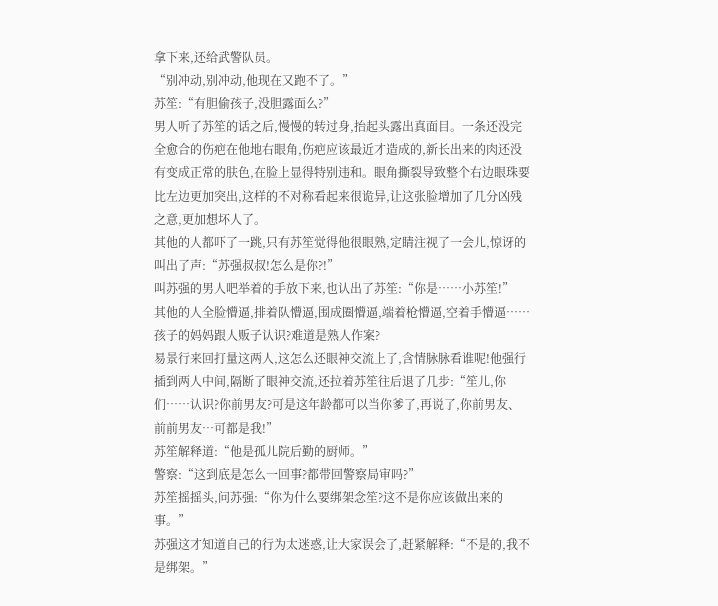拿下来,还给武警队员。
“别冲动,别冲动,他现在又跑不了。”
苏笙:“有胆偷孩子,没胆露面么?”
男人听了苏笙的话之后,慢慢的转过身,抬起头露出真面目。一条还没完全愈合的伤疤在他地右眼角,伤疤应该最近才造成的,新长出来的肉还没有变成正常的肤色,在脸上显得特别违和。眼角撕裂导致整个右边眼珠要比左边更加突出,这样的不对称看起来很诡异,让这张脸增加了几分凶残之意,更加想坏人了。
其他的人都吓了一跳,只有苏笙觉得他很眼熟,定睛注视了一会儿,惊讶的叫出了声:“苏强叔叔!怎么是你?!”
叫苏强的男人吧举着的手放下来,也认出了苏笙:“你是……小苏笙!”
其他的人全脸懵逼,排着队懵逼,围成圈懵逼,端着枪懵逼,空着手懵逼……孩子的妈妈跟人贩子认识?难道是熟人作案?
易景行来回打量这两人,这怎么还眼神交流上了,含情脉脉看谁呢!他强行插到两人中间,隔断了眼神交流,还拉着苏笙往后退了几步:“笙儿,你们……认识?你前男友?可是这年龄都可以当你爹了,再说了,你前男友、前前男友…可都是我!”
苏笙解释道:“他是孤儿院后勤的厨师。”
警察:“这到底是怎么一回事?都带回警察局审吗?”
苏笙摇摇头,问苏强:“你为什么要绑架念笙?这不是你应该做出来的事。”
苏强这才知道自己的行为太迷惑,让大家误会了,赶紧解释:“不是的,我不是绑架。”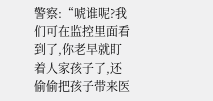警察:“唬谁呢?我们可在监控里面看到了,你老早就盯着人家孩子了,还偷偷把孩子带来医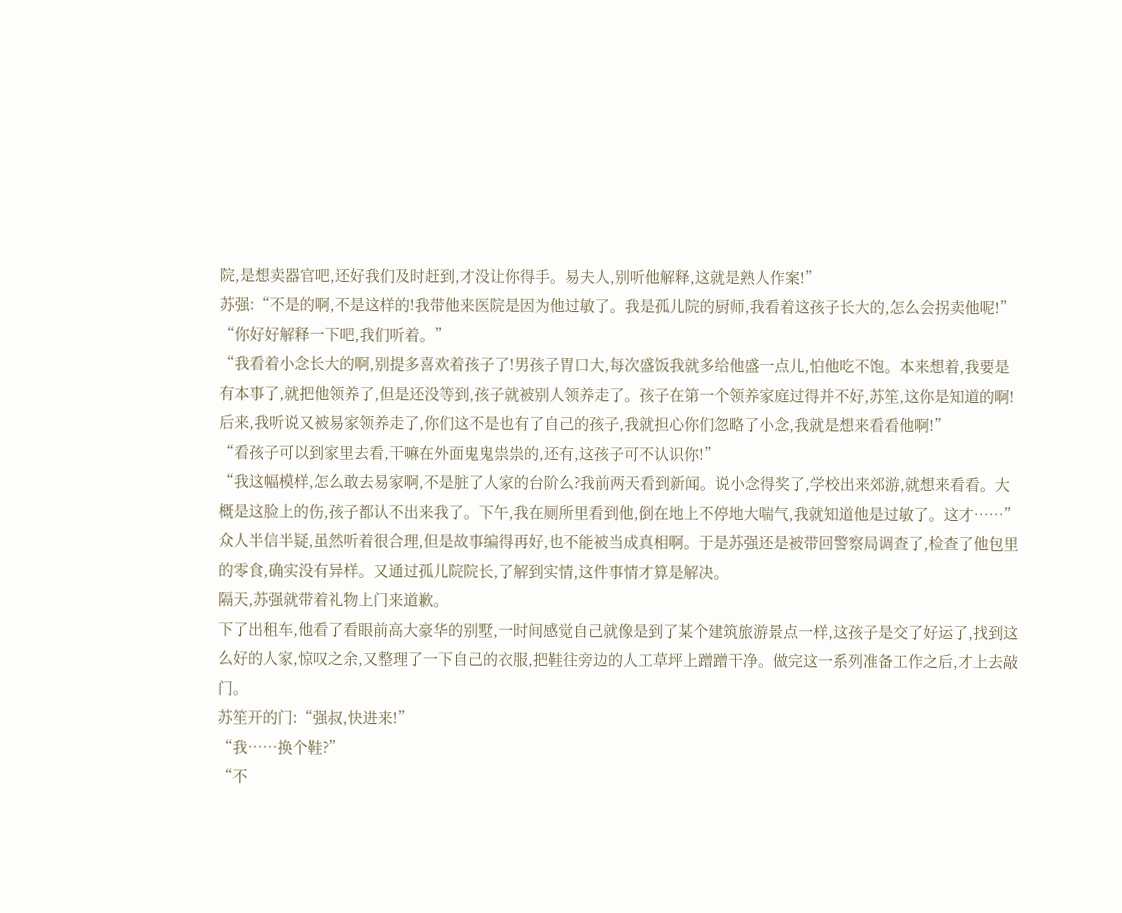院,是想卖器官吧,还好我们及时赶到,才没让你得手。易夫人,别听他解释,这就是熟人作案!”
苏强:“不是的啊,不是这样的!我带他来医院是因为他过敏了。我是孤儿院的厨师,我看着这孩子长大的,怎么会拐卖他呢!”
“你好好解释一下吧,我们听着。”
“我看着小念长大的啊,别提多喜欢着孩子了!男孩子胃口大,每次盛饭我就多给他盛一点儿,怕他吃不饱。本来想着,我要是有本事了,就把他领养了,但是还没等到,孩子就被别人领养走了。孩子在第一个领养家庭过得并不好,苏笙,这你是知道的啊!后来,我听说又被易家领养走了,你们这不是也有了自己的孩子,我就担心你们忽略了小念,我就是想来看看他啊!”
“看孩子可以到家里去看,干嘛在外面鬼鬼祟祟的,还有,这孩子可不认识你!”
“我这幅模样,怎么敢去易家啊,不是脏了人家的台阶么?我前两天看到新闻。说小念得奖了,学校出来郊游,就想来看看。大概是这脸上的伤,孩子都认不出来我了。下午,我在厕所里看到他,倒在地上不停地大喘气,我就知道他是过敏了。这才……”
众人半信半疑,虽然听着很合理,但是故事编得再好,也不能被当成真相啊。于是苏强还是被带回警察局调查了,检查了他包里的零食,确实没有异样。又通过孤儿院院长,了解到实情,这件事情才算是解决。
隔天,苏强就带着礼物上门来道歉。
下了出租车,他看了看眼前高大豪华的别墅,一时间感觉自己就像是到了某个建筑旅游景点一样,这孩子是交了好运了,找到这么好的人家,惊叹之余,又整理了一下自己的衣服,把鞋往旁边的人工草坪上蹭蹭干净。做完这一系列准备工作之后,才上去敲门。
苏笙开的门:“强叔,快进来!”
“我……换个鞋?”
“不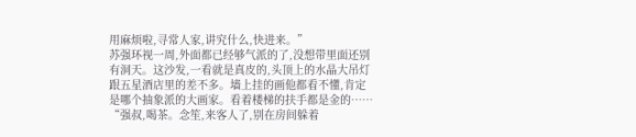用麻烦啦,寻常人家,讲究什么,快进来。”
苏强环视一周,外面都已经够气派的了,没想带里面还别有洞天。这沙发,一看就是真皮的,头顶上的水晶大吊灯跟五星酒店里的差不多。墙上挂的画他都看不懂,肯定是哪个抽象派的大画家。看着楼梯的扶手都是金的……
“强叔,喝茶。念笙,来客人了,别在房间躲着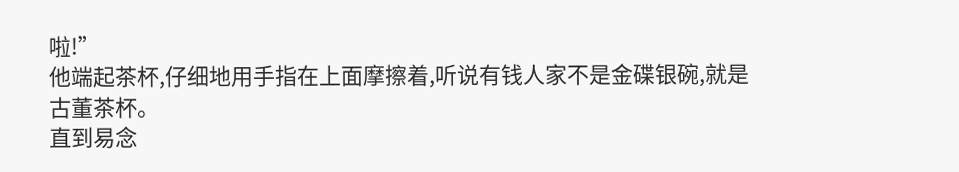啦!”
他端起茶杯,仔细地用手指在上面摩擦着,听说有钱人家不是金碟银碗,就是古董茶杯。
直到易念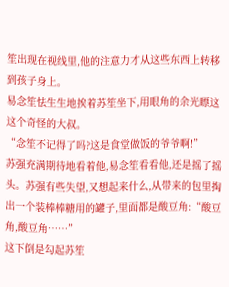笙出现在视线里,他的注意力才从这些东西上转移到孩子身上。
易念笙怯生生地挨着苏笙坐下,用眼角的余光瞟这这个奇怪的大叔。
“念笙不记得了吗?这是食堂做饭的爷爷啊!”
苏强充满期待地看着他,易念笙看看他,还是摇了摇头。苏强有些失望,又想起来什么,从带来的包里掏出一个装棒棒糖用的罐子,里面都是酸豆角:“酸豆角,酸豆角……”
这下倒是勾起苏笙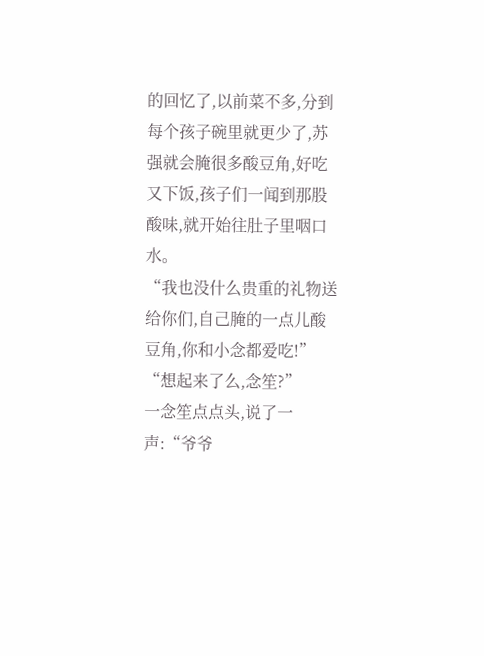的回忆了,以前菜不多,分到每个孩子碗里就更少了,苏强就会腌很多酸豆角,好吃又下饭,孩子们一闻到那股酸味,就开始往肚子里咽口水。
“我也没什么贵重的礼物送给你们,自己腌的一点儿酸豆角,你和小念都爱吃!”
“想起来了么,念笙?”
一念笙点点头,说了一声:“爷爷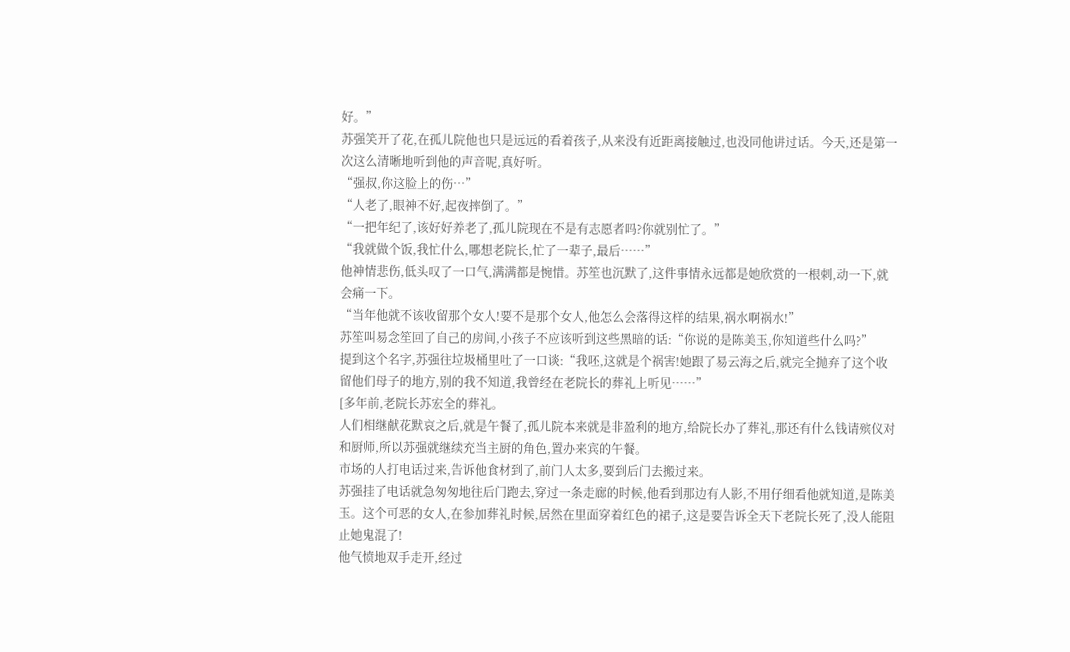好。”
苏强笑开了花,在孤儿院他也只是远远的看着孩子,从来没有近距离接触过,也没同他讲过话。今天,还是第一次这么清晰地听到他的声音呢,真好听。
“强叔,你这脸上的伤…”
“人老了,眼神不好,起夜摔倒了。”
“一把年纪了,该好好养老了,孤儿院现在不是有志愿者吗?你就别忙了。”
“我就做个饭,我忙什么,哪想老院长,忙了一辈子,最后……”
他神情悲伤,低头叹了一口气,满满都是惋惜。苏笙也沉默了,这件事情永远都是她欣赏的一根刺,动一下,就会痛一下。
“当年他就不该收留那个女人!要不是那个女人,他怎么会落得这样的结果,祸水啊祸水!”
苏笙叫易念笙回了自己的房间,小孩子不应该听到这些黑暗的话:“你说的是陈美玉,你知道些什么吗?”
提到这个名字,苏强往垃圾桶里吐了一口谈:“我呸,这就是个祸害!她跟了易云海之后,就完全抛弃了这个收留他们母子的地方,别的我不知道,我曾经在老院长的葬礼上听见……”
[多年前,老院长苏宏全的葬礼。
人们相继献花默哀之后,就是午餐了,孤儿院本来就是非盈利的地方,给院长办了葬礼,那还有什么钱请殡仪对和厨师,所以苏强就继续充当主厨的角色,置办来宾的午餐。
市场的人打电话过来,告诉他食材到了,前门人太多,要到后门去搬过来。
苏强挂了电话就急匆匆地往后门跑去,穿过一条走廊的时候,他看到那边有人影,不用仔细看他就知道,是陈美玉。这个可恶的女人,在参加葬礼时候,居然在里面穿着红色的裙子,这是要告诉全天下老院长死了,没人能阻止她鬼混了!
他气愤地双手走开,经过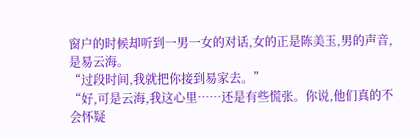窗户的时候却听到一男一女的对话,女的正是陈美玉,男的声音,是易云海。
“过段时间,我就把你接到易家去。”
“好,可是云海,我这心里……还是有些慌张。你说,他们真的不会怀疑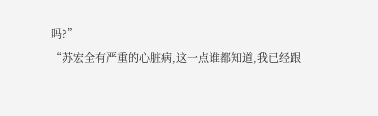吗?”
“苏宏全有严重的心脏病,这一点谁都知道,我已经跟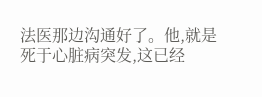法医那边沟通好了。他,就是死于心脏病突发,这已经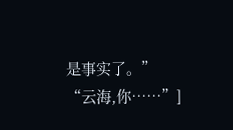是事实了。”
“云海,你……”]